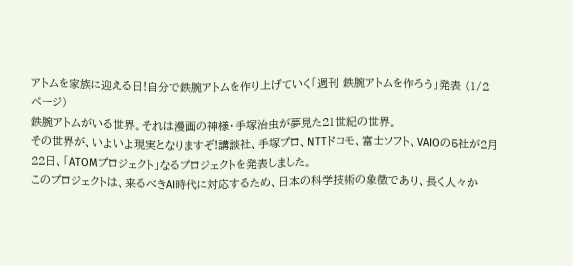アトムを家族に迎える日!自分で鉄腕アトムを作り上げていく「週刊 鉄腕アトムを作ろう」発表 (1/2ページ)
鉄腕アトムがいる世界。それは漫画の神様・手塚治虫が夢見た21世紀の世界。
その世界が、いよいよ現実となりますぞ!講談社、手塚プロ、NTTドコモ、富士ソフト、VAIOの5社が2月22日、「ATOMプロジェクト」なるプロジェクトを発表しました。
このプロジェクトは、来るべきAI時代に対応するため、日本の科学技術の象徴であり、長く人々か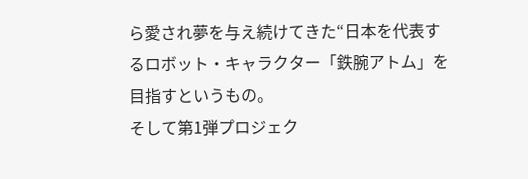ら愛され夢を与え続けてきた“日本を代表するロボット・キャラクター「鉄腕アトム」を目指すというもの。
そして第1弾プロジェク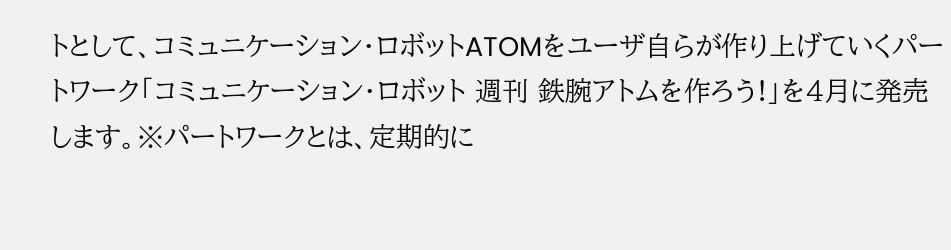トとして、コミュニケーション・ロボットATOMをユーザ自らが作り上げていくパートワーク「コミュニケーション・ロボット 週刊 鉄腕アトムを作ろう!」を4月に発売します。※パートワークとは、定期的に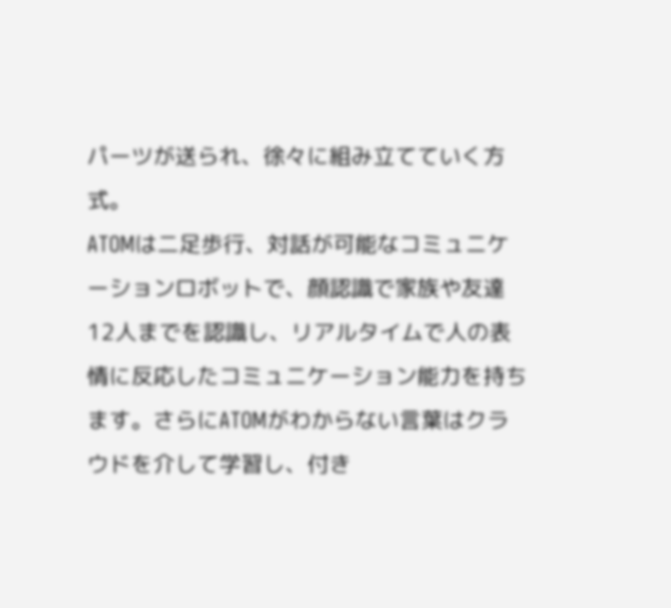パーツが送られ、徐々に組み立てていく方式。
ATOMは二足歩行、対話が可能なコミュニケーションロボットで、顔認識で家族や友達12人までを認識し、リアルタイムで人の表情に反応したコミュニケーション能力を持ちます。さらにATOMがわからない言葉はクラウドを介して学習し、付き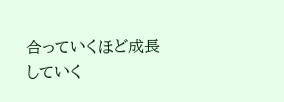合っていくほど成長していく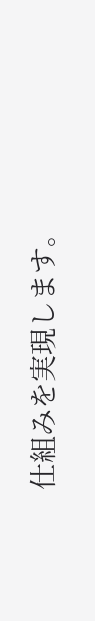仕組みを実現します。